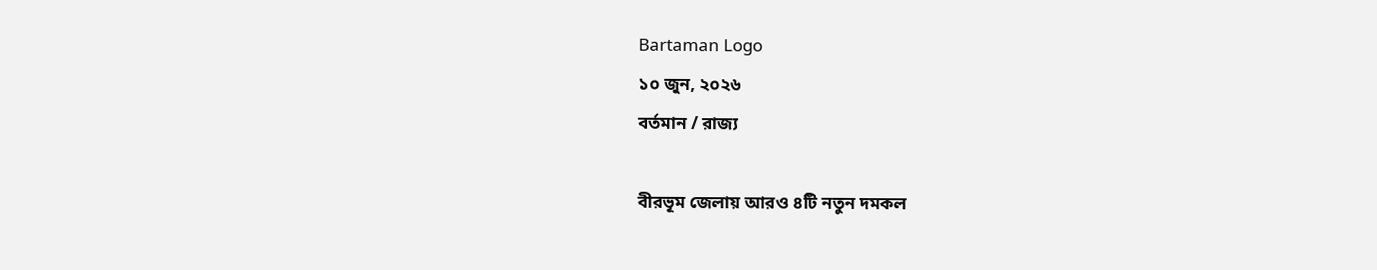Bartaman Logo
১০ জুন, ২০২৬
বর্তমান / রাজ্য

বীরভূম জেলায় আরও ৪টি নতুন দমকল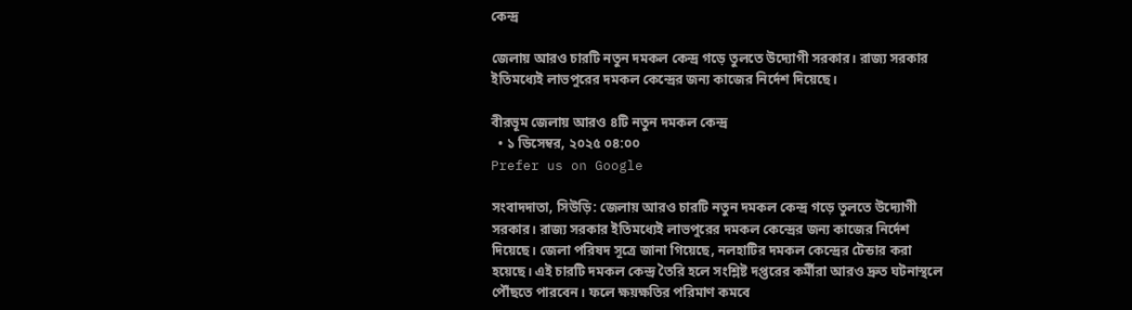কেন্দ্র

জেলায় আরও চারটি নতুন দমকল কেন্দ্র গড়ে তুলতে উদ্যোগী সরকার। রাজ্য সরকার ইতিমধ্যেই লাভপুরের দমকল কেন্দ্রের জন্য কাজের নির্দেশ দিয়েছে।

বীরভূম জেলায় আরও ৪টি নতুন দমকল কেন্দ্র
  • ১ ডিসেম্বর, ২০২৫ ০৪:০০
Prefer us on Google

সংবাদদাতা, সিউড়ি: জেলায় আরও চারটি নতুন দমকল কেন্দ্র গড়ে তুলতে উদ্যোগী সরকার। রাজ্য সরকার ইতিমধ্যেই লাভপুরের দমকল কেন্দ্রের জন্য কাজের নির্দেশ দিয়েছে। জেলা পরিষদ সূত্রে জানা গিয়েছে, নলহাটির দমকল কেন্দ্রের টেন্ডার করা হয়েছে। এই চারটি দমকল কেন্দ্র তৈরি হলে সংশ্লিষ্ট দপ্তরের কর্মীরা আরও দ্রুত ঘটনাস্থলে পৌঁছতে পারবেন। ফলে ক্ষয়ক্ষতির পরিমাণ কমবে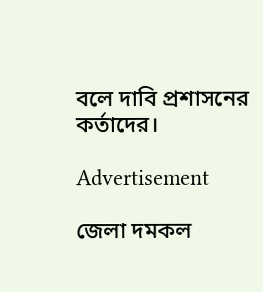বলে দাবি প্রশাসনের কর্তাদের।

Advertisement

জেলা দমকল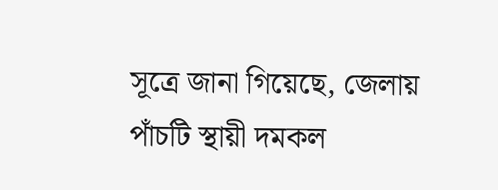সূত্রে জানা গিয়েছে, জেলায় পাঁচটি স্থায়ী দমকল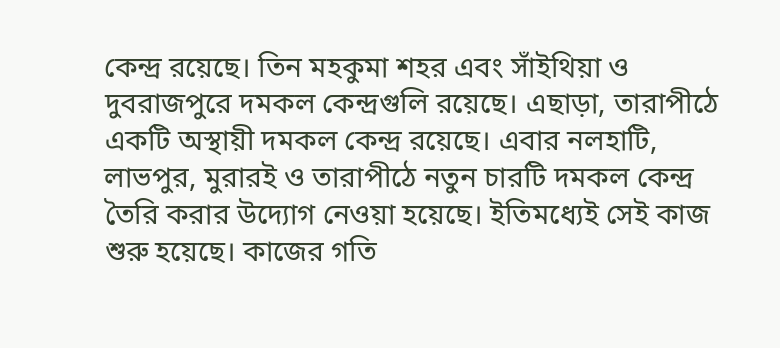কেন্দ্র রয়েছে। তিন মহকুমা শহর এবং সাঁইথিয়া ও দুবরাজপুরে দমকল কেন্দ্রগুলি রয়েছে। এছাড়া, তারাপীঠে একটি অস্থায়ী দমকল কেন্দ্র রয়েছে। এবার নলহাটি, লাভপুর, মুরারই ও তারাপীঠে নতুন চারটি দমকল কেন্দ্র তৈরি করার উদ্যোগ নেওয়া হয়েছে। ইতিমধ্যেই সেই কাজ শুরু হয়েছে। কাজের গতি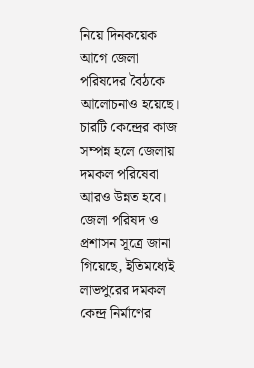নিয়ে দিনকয়েক আগে জেলা পরিষদের বৈঠকে আলোচনাও হয়েছে। চারটি কেন্দ্রের কাজ সম্পন্ন হলে জেলায় দমকল পরিষেবা আরও উন্নত হবে।
জেলা পরিষদ ও প্রশাসন সূত্রে জানা গিয়েছে, ইতিমধ্যেই লাভপুরের দমকল কেন্দ্র নির্মাণের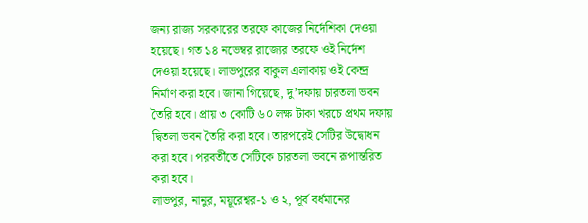জন্য রাজ্য সরকারের তরফে কাজের নির্দেশিকা দেওয়া হয়েছে। গত ১৪ নভেম্বর রাজ্যের তরফে ওই নির্দেশ দেওয়া হয়েছে। লাভপুরের বাকুল এলাকায় ওই কেন্দ্র নির্মাণ করা হবে। জানা গিয়েছে, দু’দফায় চারতলা ভবন তৈরি হবে। প্রায় ৩ কোটি ৬০ লক্ষ টাকা খরচে প্রথম দফায় দ্বিতলা ভবন তৈরি করা হবে। তারপরেই সেটির উদ্বোধন করা হবে। পরবর্তীতে সেটিকে চারতলা ভবনে রূপান্তরিত করা হবে।
লাভপুর, নানুর, ময়ূরেশ্বর-১ ও ২, পূর্ব বর্ধমানের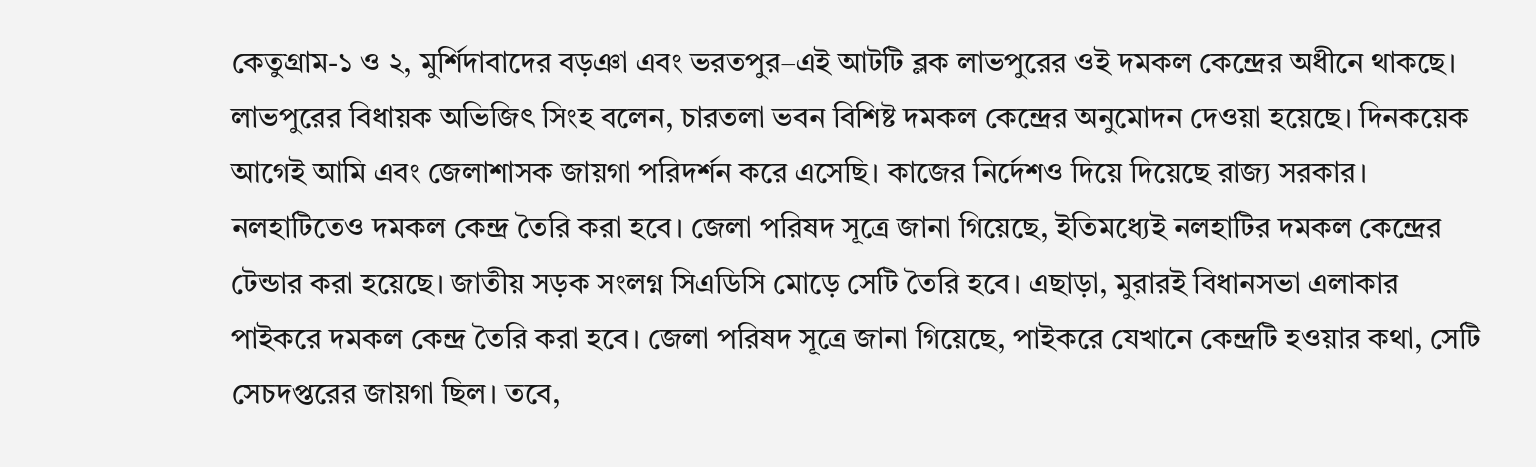কেতুগ্রাম-১ ও ২, মুর্শিদাবাদের বড়ঞা এবং ভরতপুর–এই আটটি ব্লক লাভপুরের ওই দমকল কেন্দ্রের অধীনে থাকছে। লাভপুরের বিধায়ক অভিজিৎ সিংহ বলেন, চারতলা ভবন বিশিষ্ট দমকল কেন্দ্রের অনুমোদন দেওয়া হয়েছে। দিনকয়েক আগেই আমি এবং জেলাশাসক জায়গা পরিদর্শন করে এসেছি। কাজের নির্দেশও দিয়ে দিয়েছে রাজ্য সরকার।
নলহাটিতেও দমকল কেন্দ্র তৈরি করা হবে। জেলা পরিষদ সূত্রে জানা গিয়েছে, ইতিমধ্যেই নলহাটির দমকল কেন্দ্রের টেন্ডার করা হয়েছে। জাতীয় সড়ক সংলগ্ন সিএডিসি মোড়ে সেটি তৈরি হবে। এছাড়া, মুরারই বিধানসভা এলাকার পাইকরে দমকল কেন্দ্র তৈরি করা হবে। জেলা পরিষদ সূত্রে জানা গিয়েছে, পাইকরে যেখানে কেন্দ্রটি হওয়ার কথা, সেটি সেচদপ্তরের জায়গা ছিল। তবে,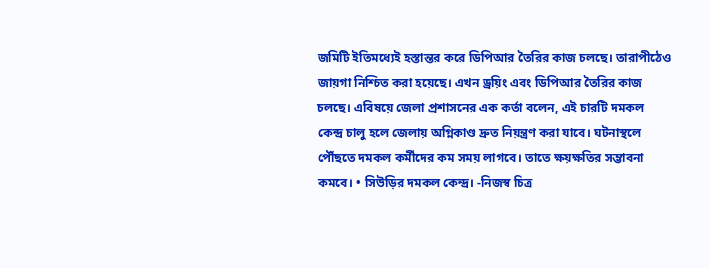জমিটি ইতিমধ্যেই হস্তান্তর করে ডিপিআর তৈরির কাজ চলছে। তারাপীঠেও জায়গা নিশ্চিত করা হয়েছে। এখন ড্রয়িং এবং ডিপিআর তৈরির কাজ চলছে। এবিষয়ে জেলা প্রশাসনের এক কর্তা বলেন, এই চারটি দমকল কেন্দ্র চালু হলে জেলায় অগ্নিকাণ্ড দ্রুত নিয়ন্ত্রণ করা যাবে। ঘটনাস্থলে পৌঁছতে দমকল কর্মীদের কম সময় লাগবে। তাতে ক্ষয়ক্ষতির সম্ভাবনা কমবে। • সিউড়ির দমকল কেন্দ্র। -নিজস্ব চিত্র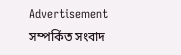Advertisement
সম্পর্কিত সংবাদ